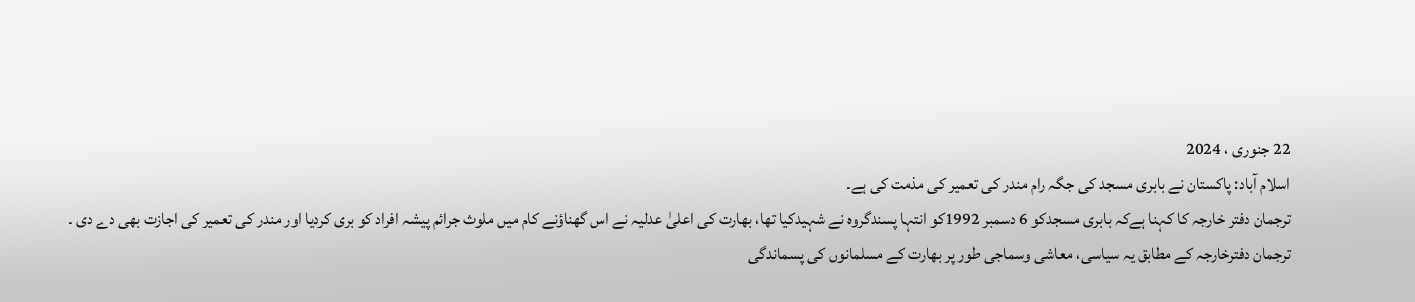22 جنوری ، 2024
اسلام آباد: پاکستان نے بابری مسجد کی جگہ رام مندر کی تعمیر کی مذمت کی ہے۔
ترجمان دفتر خارجہ کا کہنا ہےکہ بابری مسجدکو 6 دسمبر 1992کو انتہا پسندگروہ نے شہیدکیا تھا، بھارت کی اعلیٰ عدلیہ نے اس گھناؤنے کام میں ملوث جرائم پیشہ افراد کو بری کردیا اور مندر کی تعمیر کی اجازت بھی دے دی ۔
ترجمان دفترخارجہ کے مطابق یہ سیاسی، معاشی وسماجی طور پر بھارت کے مسلمانوں کی پسماندگی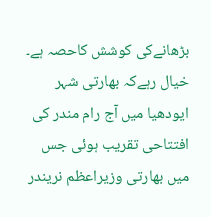بڑھانےکی کوشش کاحصہ ہے۔
خیال رہےکہ بھارتی شہر ایودھیا میں آج رام مندر کی افتتاحی تقریب ہوئی جس میں بھارتی وزیراعظم نریندر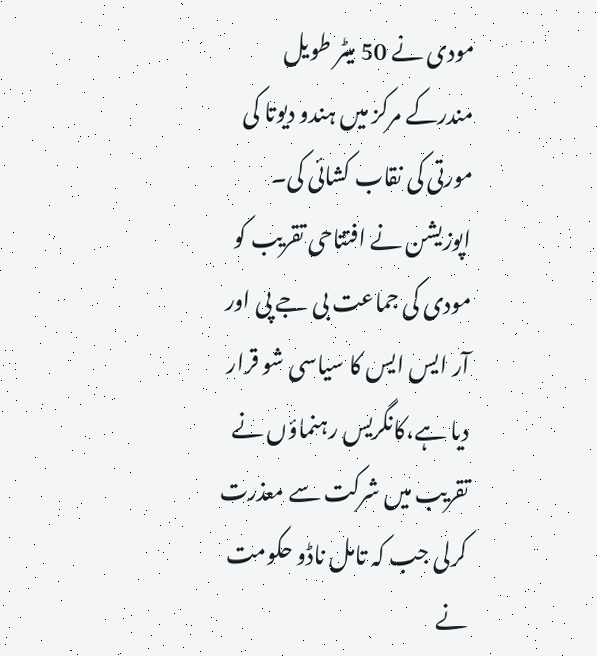مودی نے 50 میٹر طویل مندرکے مرکز میں ہندو دیوتا کی مورتی کی نقاب کشائی کی۔
اپوزیشن نے افتتاحی تقریب کو مودی کی جماعت بی جے پی اور آر ایس ایس کا سیاسی شو قرار دیا ہے،کانگریس رہنماؤں نے تقریب میں شرکت سے معذرت کرلی جب کہ تامل ناڈو حکومت نے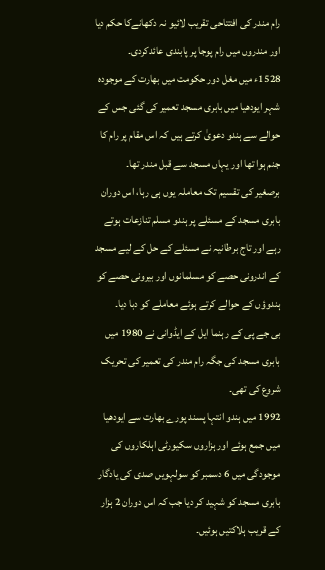رام مندر کی افتتاحی تقریب لائیو نہ دکھانےکا حکم دیا اور مندروں میں رام پوجا پر پابندی عائدکردی۔
1528ء میں مغل دور حکومت میں بھارت کے موجودہ شہر ایودھیا میں بابری مسجد تعمیر کی گئی جس کے حوالے سے ہندو دعویٰ کرتے ہیں کہ اس مقام پر رام کا جنم ہوا تھا اور یہاں مسجد سے قبل مندر تھا۔
برصغیر کی تقسیم تک معاملہ یوں ہی رہا، اس دوران بابری مسجد کے مسئلے پر ہندو مسلم تنازعات ہوتے رہے اور تاج برطانیہ نے مسئلے کے حل کے لیے مسجد کے اندرونی حصے کو مسلمانوں اور بیرونی حصے کو ہندوؤں کے حوالے کرتے ہوئے معاملے کو دبا دیا۔
بی جے پی کے رہنما ایل کے ایڈوانی نے 1980 میں بابری مسجد کی جگہ رام مندر کی تعمیر کی تحریک شروع کی تھی۔
1992 میں ہندو انتہا پسند پورے بھارت سے ایودھیا میں جمع ہوئے اور ہزاروں سکیورٹی اہلکاروں کی موجودگی میں 6 دسمبر کو سولہویں صدی کی یادگار بابری مسجد کو شہید کر دیا جب کہ اس دوران 2 ہزار کے قریب ہلاکتیں ہوئیں۔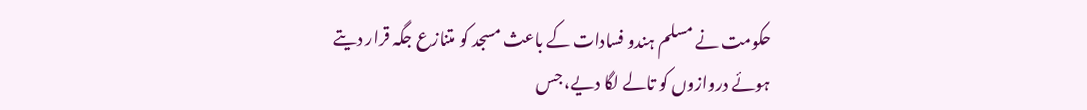حکومت نے مسلم ہندو فسادات کے باعث مسجد کو متنازع جگہ قرار دیتے ہوئے دروازوں کو تالے لگا دیے، جس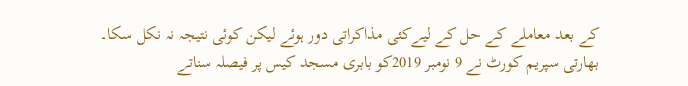کے بعد معاملے کے حل کے لیےکئی مذاکراتی دور ہوئے لیکن کوئی نتیجہ نہ نکل سکا۔
بھارتی سپریم کورٹ نے 9 نومبر 2019کو بابری مسجد کیس پر فیصلہ سناتے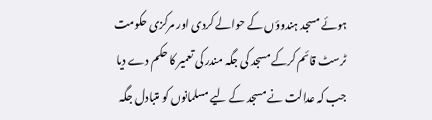ہوئے مسجد ہندوؤں کے حوالے کردی اور مرکزی حکومت ٹرسٹ قائم کرکے مسجد کی جگہ مندر کی تعمیر کا حکم دے دیا جب کہ عدالت نے مسجد کے لیے مسلمانوں کو متبادل جگہ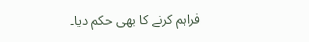فراہم کرنے کا بھی حکم دیا۔